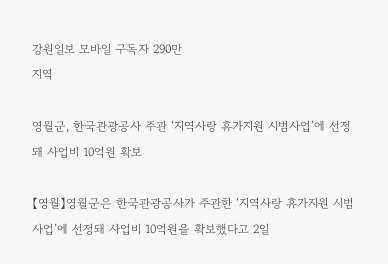강원일보 모바일 구독자 290만
지역

영월군, 한국관광공사 주관 ‘지역사랑 휴가지원 시범사업’에 선정돼 사업비 10억원 확보

【영월】영월군은 한국관광공사가 주관한 ‘지역사랑 휴가지원 시범사업’에 선정돼 사업비 10억원을 확보했다고 2일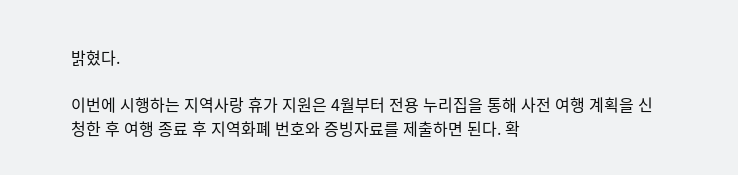밝혔다.

이번에 시행하는 지역사랑 휴가 지원은 4월부터 전용 누리집을 통해 사전 여행 계획을 신청한 후 여행 종료 후 지역화폐 번호와 증빙자료를 제출하면 된다. 확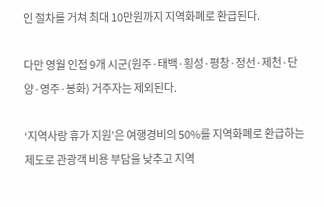인 절차를 거쳐 최대 10만원까지 지역화폐로 환급된다.

다만 영월 인접 9개 시군(원주·태백·횡성·평창·정선·제천·단양·영주·봉화) 거주자는 제외된다.

‘지역사랑 휴가 지원’은 여행경비의 50%를 지역화폐로 환급하는 제도로 관광객 비용 부담을 낮추고 지역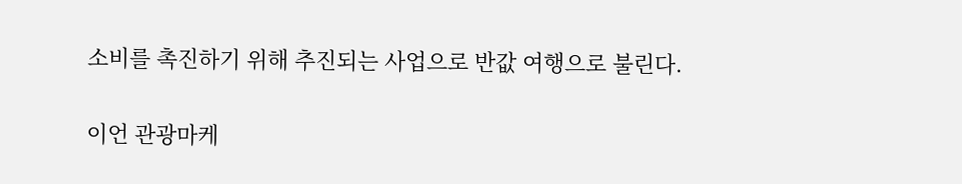소비를 촉진하기 위해 추진되는 사업으로 반값 여행으로 불린다.

이언 관광마케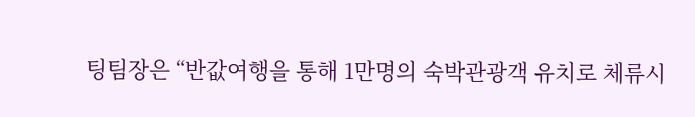팅팀장은 “반값여행을 통해 1만명의 숙박관광객 유치로 체류시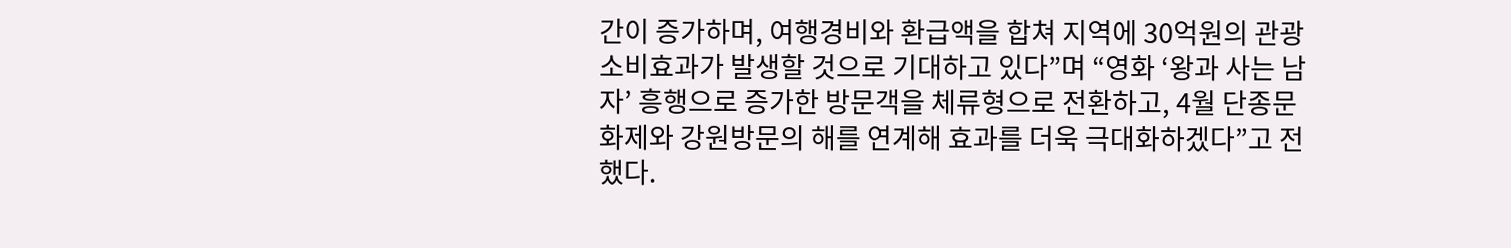간이 증가하며, 여행경비와 환급액을 합쳐 지역에 30억원의 관광 소비효과가 발생할 것으로 기대하고 있다”며 “영화 ‘왕과 사는 남자’ 흥행으로 증가한 방문객을 체류형으로 전환하고, 4월 단종문화제와 강원방문의 해를 연계해 효과를 더욱 극대화하겠다”고 전했다.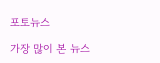포토뉴스

가장 많이 본 뉴스